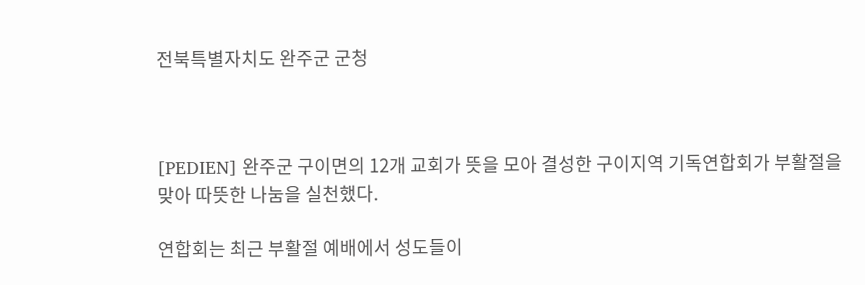전북특별자치도 완주군 군청



[PEDIEN] 완주군 구이면의 12개 교회가 뜻을 모아 결성한 구이지역 기독연합회가 부활절을 맞아 따뜻한 나눔을 실천했다.

연합회는 최근 부활절 예배에서 성도들이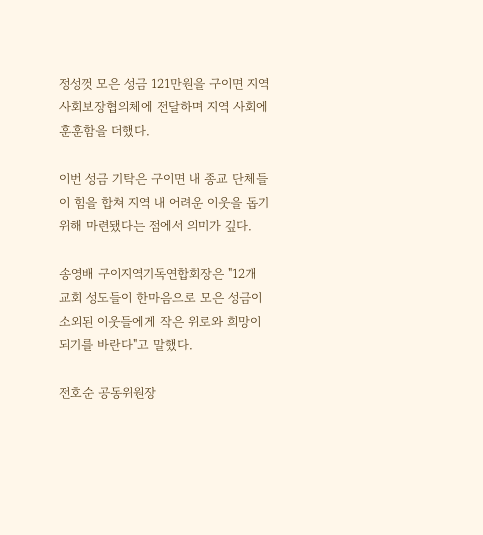정성껏 모은 성금 121만원을 구이면 지역사회보장협의체에 전달하며 지역 사회에 훈훈함을 더했다.

이번 성금 기탁은 구이면 내 종교 단체들이 힘을 합쳐 지역 내 어려운 이웃을 돕기 위해 마련됐다는 점에서 의미가 깊다.

송영배 구이지역기독연합회장은 "12개 교회 성도들이 한마음으로 모은 성금이 소외된 이웃들에게 작은 위로와 희망이 되기를 바란다"고 말했다.

전호순 공동위원장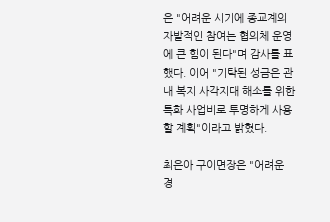은 "어려운 시기에 종교계의 자발적인 참여는 협의체 운영에 큰 힘이 된다"며 감사를 표했다. 이어 "기탁된 성금은 관내 복지 사각지대 해소를 위한 특화 사업비로 투명하게 사용할 계획"이라고 밝혔다.

최은아 구이면장은 "어려운 경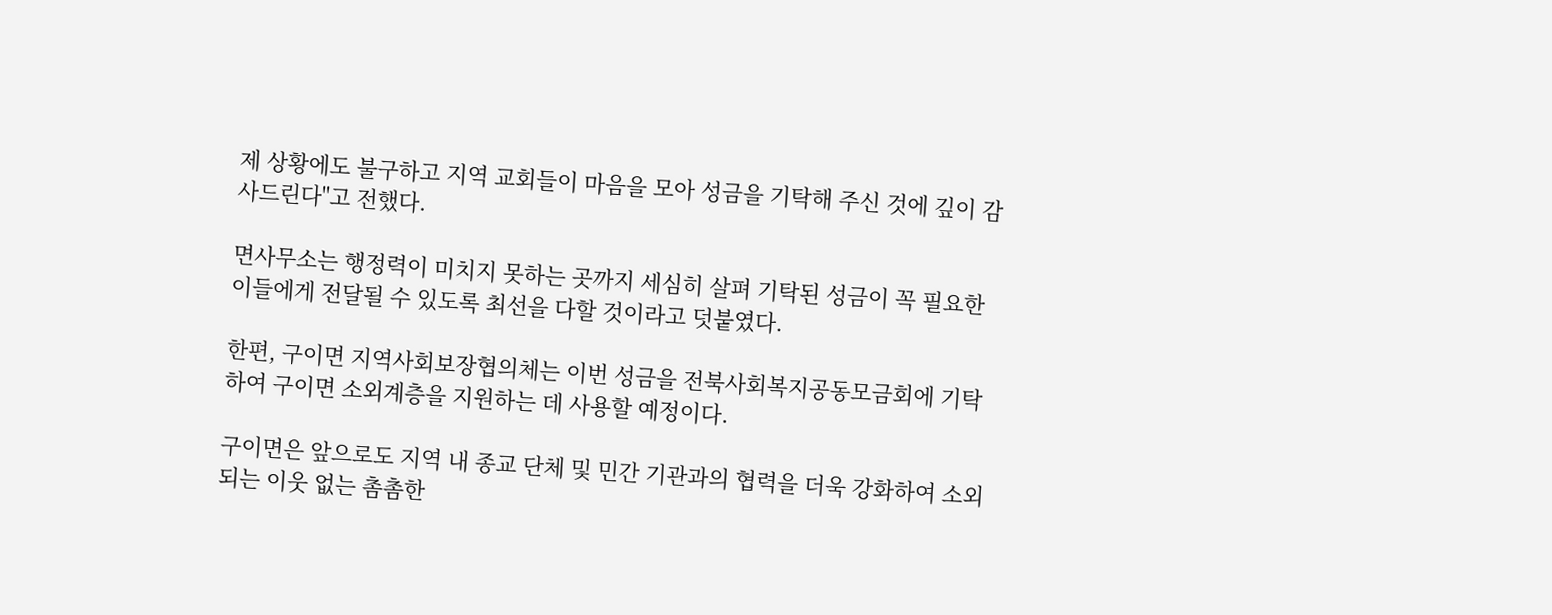제 상황에도 불구하고 지역 교회들이 마음을 모아 성금을 기탁해 주신 것에 깊이 감사드린다"고 전했다.

면사무소는 행정력이 미치지 못하는 곳까지 세심히 살펴 기탁된 성금이 꼭 필요한 이들에게 전달될 수 있도록 최선을 다할 것이라고 덧붙였다.

한편, 구이면 지역사회보장협의체는 이번 성금을 전북사회복지공동모금회에 기탁하여 구이면 소외계층을 지원하는 데 사용할 예정이다.

구이면은 앞으로도 지역 내 종교 단체 및 민간 기관과의 협력을 더욱 강화하여 소외되는 이웃 없는 촘촘한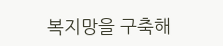복지망을 구축해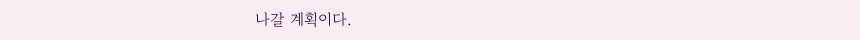나갈 계획이다.